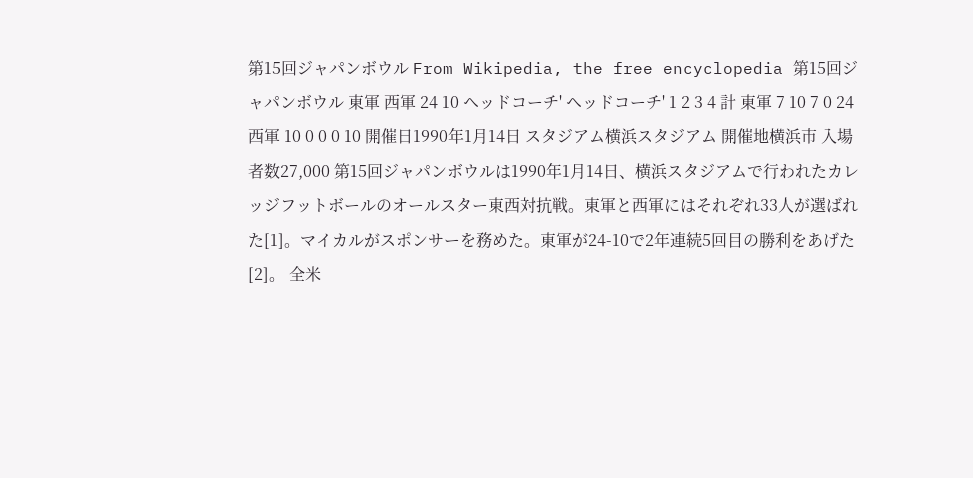第15回ジャパンボウル From Wikipedia, the free encyclopedia 第15回ジャパンボウル 東軍 西軍 24 10 ヘッドコーチ' ヘッドコーチ' 1 2 3 4 計 東軍 7 10 7 0 24 西軍 10 0 0 0 10 開催日1990年1月14日 スタジアム横浜スタジアム 開催地横浜市 入場者数27,000 第15回ジャパンボウルは1990年1月14日、横浜スタジアムで行われたカレッジフットボールのオールスター東西対抗戦。東軍と西軍にはそれぞれ33人が選ばれた[1]。マイカルがスポンサーを務めた。東軍が24-10で2年連続5回目の勝利をあげた[2]。 全米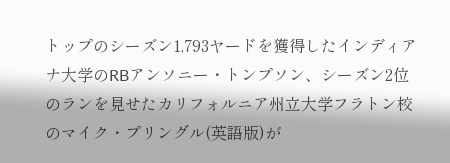トップのシーズン1,793ヤードを獲得したインディアナ大学のRBアンソニー・トンプソン、シーズン2位のランを見せたカリフォルニア州立大学フラトン校のマイク・プリングル(英語版)が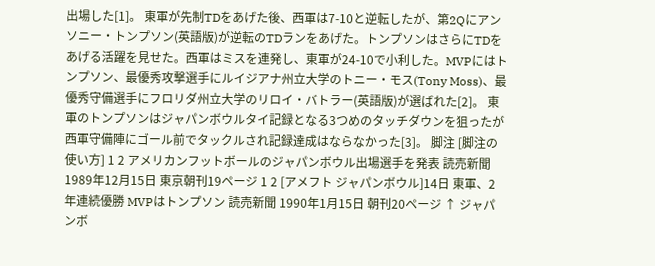出場した[1]。 東軍が先制TDをあげた後、西軍は7-10と逆転したが、第2Qにアンソニー・トンプソン(英語版)が逆転のTDランをあげた。トンプソンはさらにTDをあげる活躍を見せた。西軍はミスを連発し、東軍が24-10で小利した。MVPにはトンプソン、最優秀攻撃選手にルイジアナ州立大学のトニー・モス(Tony Moss)、最優秀守備選手にフロリダ州立大学のリロイ・バトラー(英語版)が選ばれた[2]。 東軍のトンプソンはジャパンボウルタイ記録となる3つめのタッチダウンを狙ったが西軍守備陣にゴール前でタックルされ記録達成はならなかった[3]。 脚注 [脚注の使い方] 1 2 アメリカンフットボールのジャパンボウル出場選手を発表 読売新聞 1989年12月15日 東京朝刊19ページ 1 2 [アメフト ジャパンボウル]14日 東軍、2年連続優勝 MVPはトンプソン 読売新聞 1990年1月15日 朝刊20ページ ↑ ジャパンボ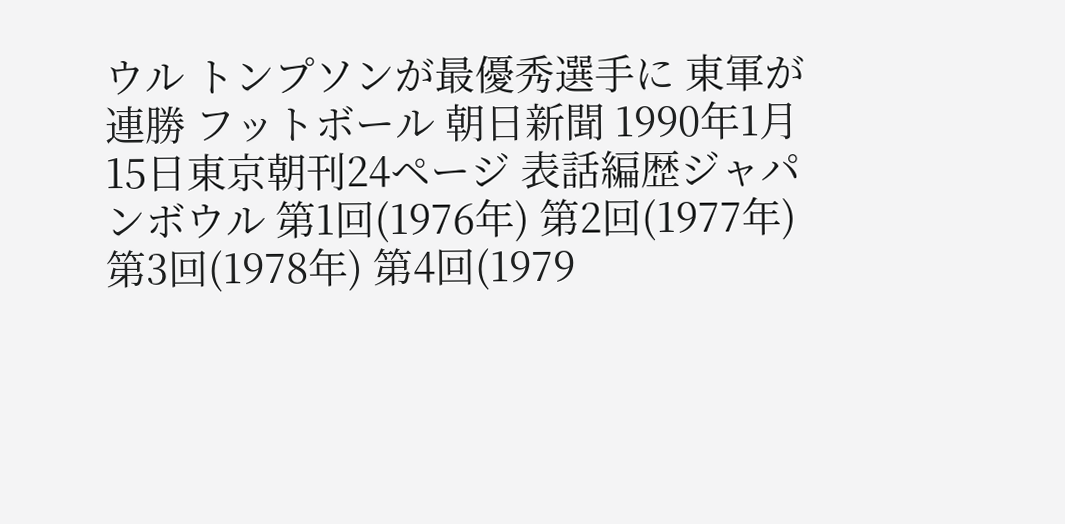ウル トンプソンが最優秀選手に 東軍が連勝 フットボール 朝日新聞 1990年1月15日東京朝刊24ページ 表話編歴ジャパンボウル 第1回(1976年) 第2回(1977年) 第3回(1978年) 第4回(1979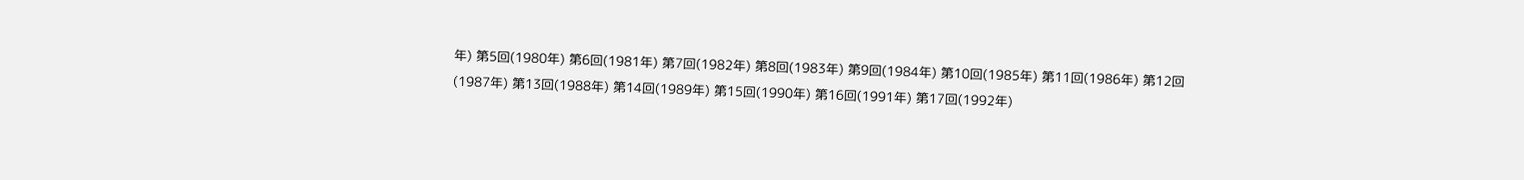年) 第5回(1980年) 第6回(1981年) 第7回(1982年) 第8回(1983年) 第9回(1984年) 第10回(1985年) 第11回(1986年) 第12回(1987年) 第13回(1988年) 第14回(1989年) 第15回(1990年) 第16回(1991年) 第17回(1992年)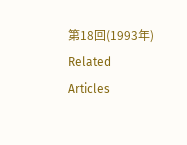第18回(1993年) Related Articles